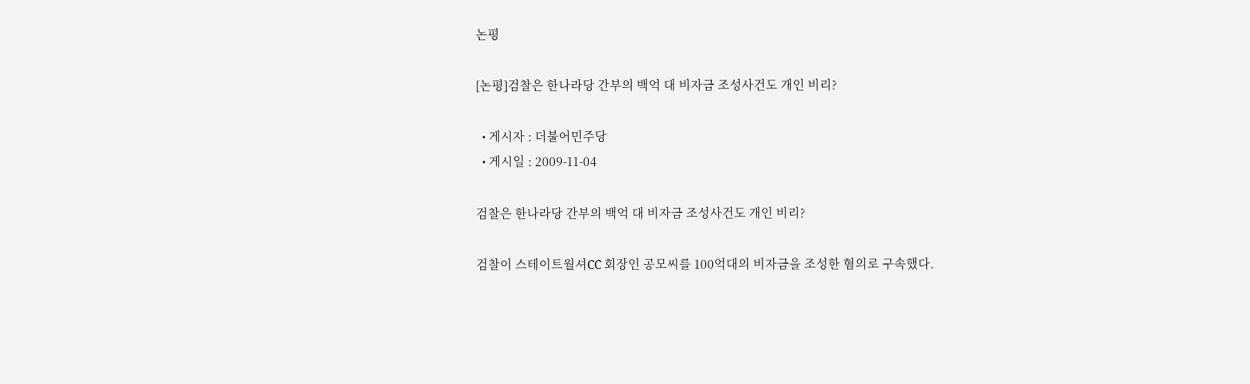논평

[논평]검찰은 한나라당 간부의 백억 대 비자금 조성사건도 개인 비리?

  • 게시자 : 더불어민주당
  • 게시일 : 2009-11-04

검찰은 한나라당 간부의 백억 대 비자금 조성사건도 개인 비리?

검찰이 스테이트월셔CC 회장인 공모씨를 100억대의 비자금을 조성한 혐의로 구속했다.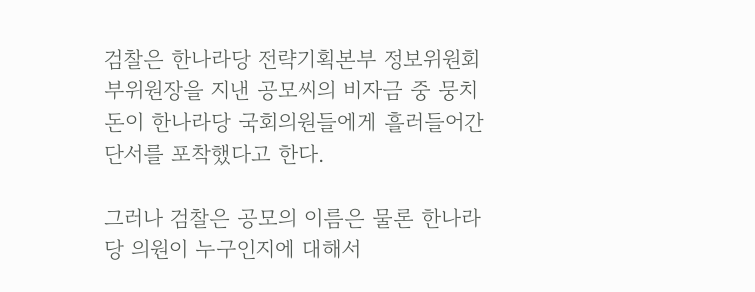검찰은 한나라당 전략기획본부 정보위원회 부위원장을 지낸 공모씨의 비자금 중 뭉치 돈이 한나라당 국회의원들에게 흘러들어간 단서를 포착했다고 한다.

그러나 검찰은 공모의 이름은 물론 한나라당 의원이 누구인지에 대해서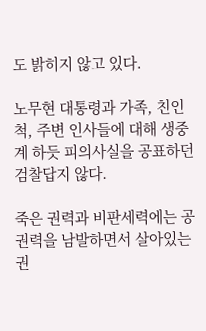도 밝히지 않고 있다.

노무현 대통령과 가족, 친인척, 주변 인사들에 대해 생중계 하듯 피의사실을 공표하던 검찰답지 않다.

죽은 권력과 비판세력에는 공권력을 남발하면서 살아있는 권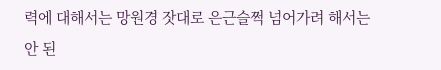력에 대해서는 망원경 잣대로 은근슬쩍 넘어가려 해서는 안 된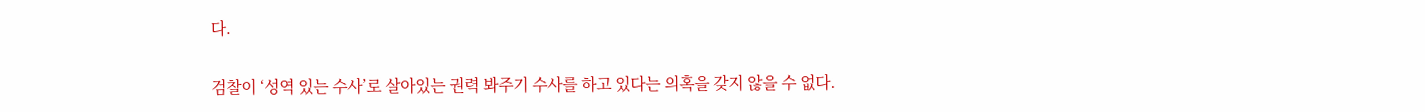다.

검찰이 ‘성역 있는 수사’로 살아있는 권력 봐주기 수사를 하고 있다는 의혹을 갖지 않을 수 없다.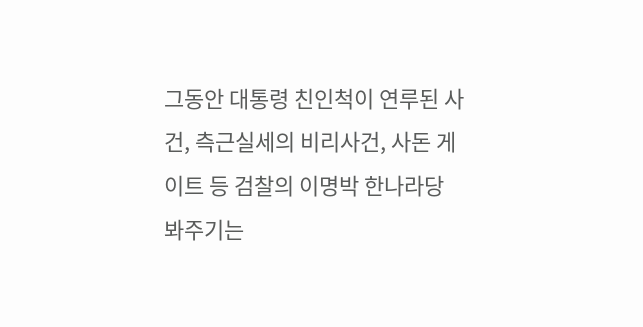그동안 대통령 친인척이 연루된 사건, 측근실세의 비리사건, 사돈 게이트 등 검찰의 이명박 한나라당 봐주기는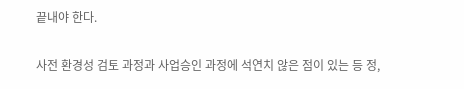끝내야 한다.

사전 환경성 검토 과정과 사업승인 과정에 석연치 않은 점이 있는 등 정,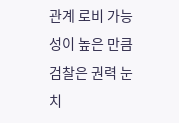관계 로비 가능성이 높은 만큼 검찰은 권력 눈치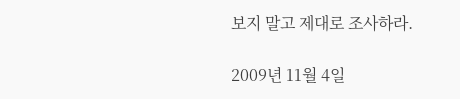보지 말고 제대로 조사하라.

2009년 11월 4일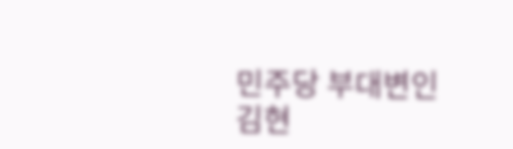민주당 부대변인 김현